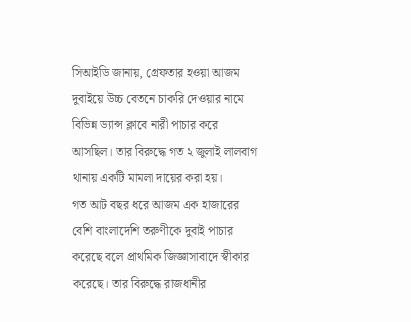সিআইডি জানায়, গ্রেফতার হওয়া আজম দুবাইয়ে উচ্চ বেতনে চাকরি দেওয়ার নামে বিভিন্ন ড্যান্স ক্লাবে নারী পাচার করে আসছিল। তার বিরুদ্ধে গত ২ জুলাই লালবাগ থানায় একটি মামলা দায়ের করা হয়।
গত আট বছর ধরে আজম এক হাজারের বেশি বাংলাদেশি তরুণীকে দুবাই পাচার করেছে বলে প্রাথমিক জিজ্ঞাসাবাদে স্বীকার করেছে। তার বিরুদ্ধে রাজধানীর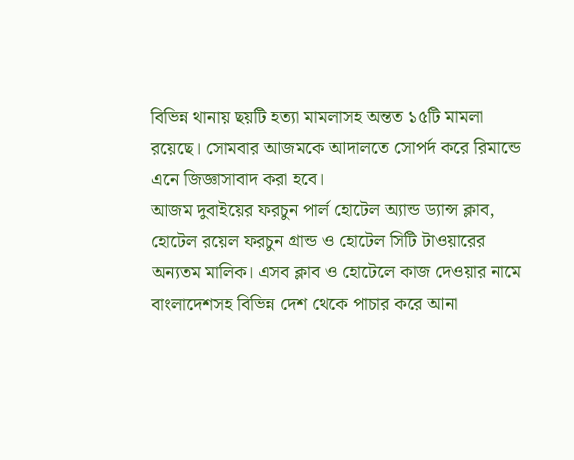বিভিন্ন থানায় ছয়টি হত্যা মামলাসহ অন্তত ১৫টি মামলা রয়েছে। সোমবার আজমকে আদালতে সোপর্দ করে রিমান্ডে এনে জিজ্ঞাসাবাদ করা হবে।
আজম দুবাইয়ের ফরচুন পার্ল হোটেল অ্যান্ড ড্যান্স ক্লাব, হোটেল রয়েল ফরচুন গ্রান্ড ও হোটেল সিটি টাওয়ারের অন্যতম মালিক। এসব ক্লাব ও হোটেলে কাজ দেওয়ার নামে বাংলাদেশসহ বিভিন্ন দেশ থেকে পাচার করে আনা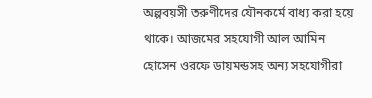অল্পবয়সী তরুণীদের যৌনকর্মে বাধ্য করা হয়ে থাকে। আজমের সহযোগী আল আমিন হোসেন ওরফে ডায়মন্ডসহ অন্য সহযোগীরা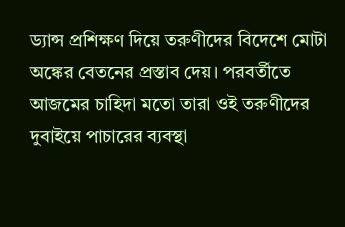ড্যান্স প্রশিক্ষণ দিয়ে তরুণীদের বিদেশে মোটা অঙ্কের বেতনের প্রস্তাব দেয়। পরবর্তীতে আজমের চাহিদা মতো তারা ওই তরুণীদের দুবাইয়ে পাচারের ব্যবস্থা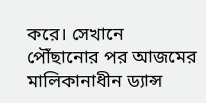করে। সেখানে পৌঁছানোর পর আজমের মালিকানাধীন ড্যান্স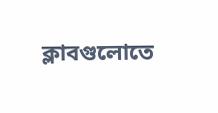ক্লাবগুলোতে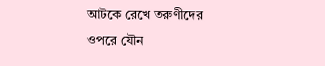আটকে রেখে তরুণীদের ওপরে যৌন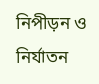নিপীড়ন ও নির্যাতন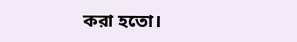করা হতো।